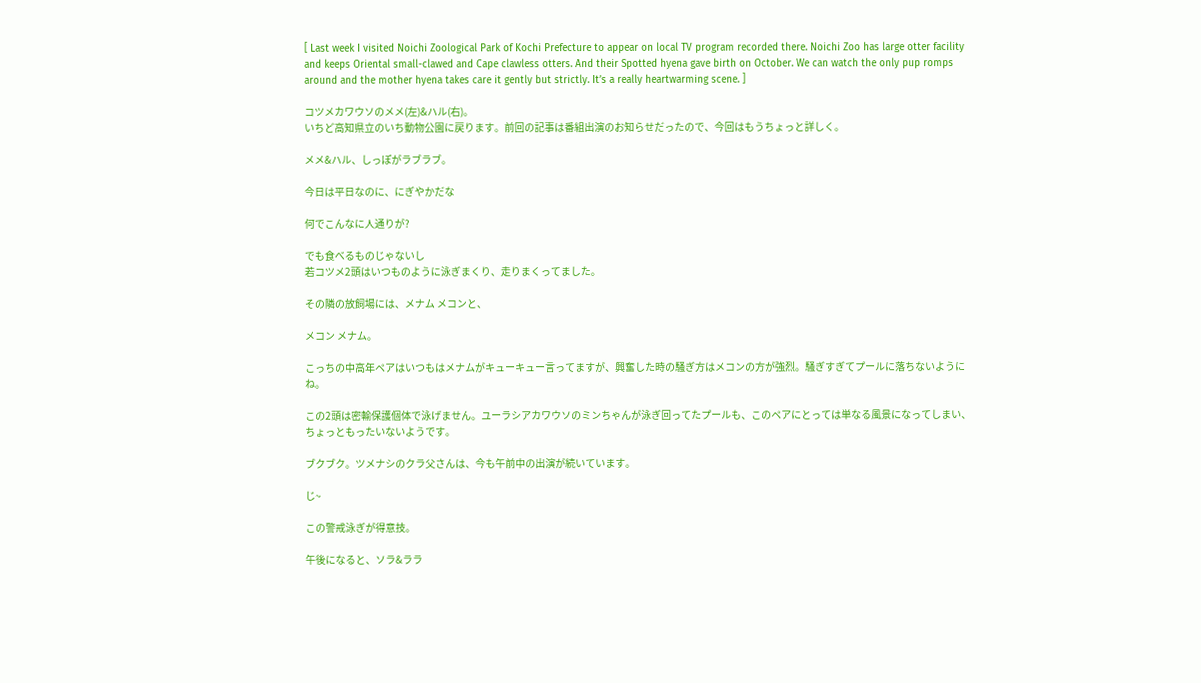[ Last week I visited Noichi Zoological Park of Kochi Prefecture to appear on local TV program recorded there. Noichi Zoo has large otter facility and keeps Oriental small-clawed and Cape clawless otters. And their Spotted hyena gave birth on October. We can watch the only pup romps around and the mother hyena takes care it gently but strictly. It’s a really heartwarming scene. ]

コツメカワウソのメメ(左)&ハル(右)。
いちど高知県立のいち動物公園に戻ります。前回の記事は番組出演のお知らせだったので、今回はもうちょっと詳しく。

メメ&ハル、しっぽがラブラブ。

今日は平日なのに、にぎやかだな

何でこんなに人通りが?

でも食べるものじゃないし
若コツメ2頭はいつものように泳ぎまくり、走りまくってました。

その隣の放飼場には、メナム メコンと、

メコン メナム。

こっちの中高年ペアはいつもはメナムがキューキュー言ってますが、興奮した時の騒ぎ方はメコンの方が強烈。騒ぎすぎてプールに落ちないようにね。

この2頭は密輸保護個体で泳げません。ユーラシアカワウソのミンちゃんが泳ぎ回ってたプールも、このペアにとっては単なる風景になってしまい、ちょっともったいないようです。

ブクブク。ツメナシのクラ父さんは、今も午前中の出演が続いています。

じ~

この警戒泳ぎが得意技。

午後になると、ソラ&ララ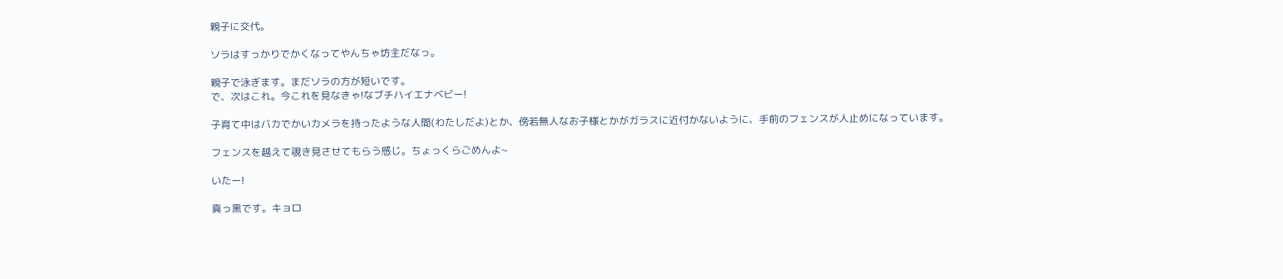親子に交代。

ソラはすっかりでかくなってやんちゃ坊主だなっ。

親子で泳ぎます。まだソラの方が短いです。
で、次はこれ。今これを見なきゃ!なブチハイエナベビー!

子育て中はバカでかいカメラを持ったような人間(わたしだよ)とか、傍若無人なお子様とかがガラスに近付かないように、手前のフェンスが人止めになっています。

フェンスを越えて覗き見させてもらう感じ。ちょっくらごめんよ~

いたー!

真っ黒です。キョロ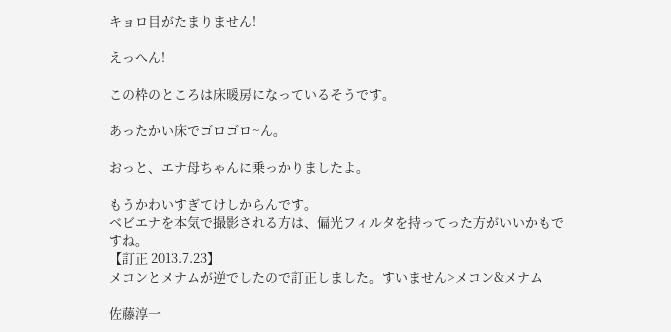キョロ目がたまりません!

えっへん!

この枠のところは床暖房になっているそうです。

あったかい床でゴロゴロ~ん。

おっと、エナ母ちゃんに乗っかりましたよ。

もうかわいすぎてけしからんです。
ベビエナを本気で撮影される方は、偏光フィルタを持ってった方がいいかもですね。
【訂正 2013.7.23】
メコンとメナムが逆でしたので訂正しました。すいません>メコン&メナム

佐藤淳一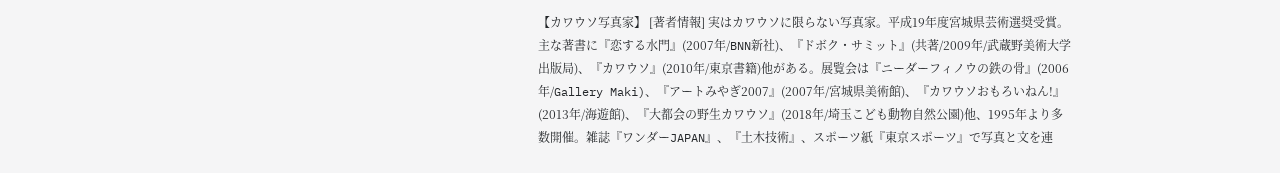【カワウソ写真家】 [著者情報] 実はカワウソに限らない写真家。平成19年度宮城県芸術選奨受賞。主な著書に『恋する水門』(2007年/BNN新社)、『ドボク・サミット』(共著/2009年/武蔵野美術大学出版局)、『カワウソ』(2010年/東京書籍)他がある。展覧会は『ニーダーフィノウの鉄の骨』(2006年/Gallery Maki)、『アートみやぎ2007』(2007年/宮城県美術館)、『カワウソおもろいねん!』(2013年/海遊館)、『大都会の野生カワウソ』(2018年/埼玉こども動物自然公園)他、1995年より多数開催。雑誌『ワンダーJAPAN』、『土木技術』、スポーツ紙『東京スポーツ』で写真と文を連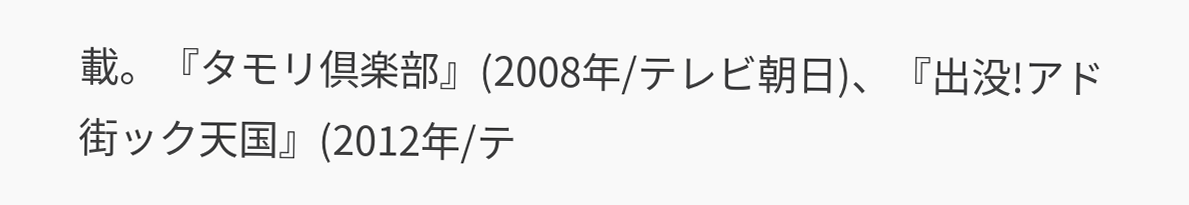載。『タモリ倶楽部』(2008年/テレビ朝日)、『出没!アド街ック天国』(2012年/テ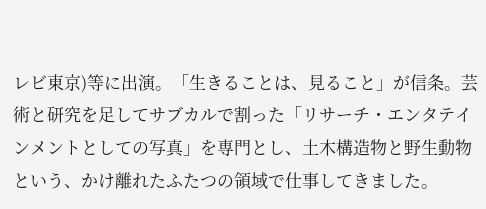レビ東京)等に出演。「生きることは、見ること」が信条。芸術と研究を足してサブカルで割った「リサーチ・エンタテインメントとしての写真」を専門とし、土木構造物と野生動物という、かけ離れたふたつの領域で仕事してきました。